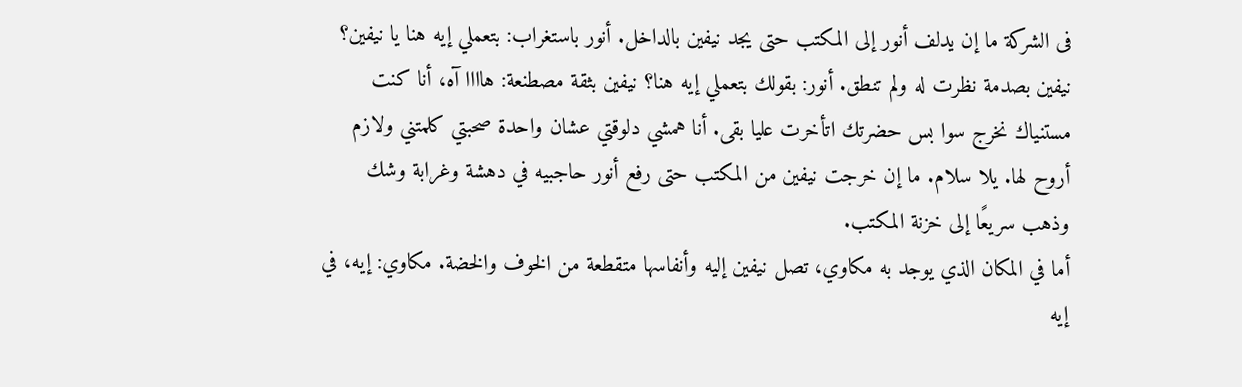فى الشركة ما إن يدلف أنور إلى المكتب حتى يجد نيفين بالداخل. أنور باستغراب: بتعملي إيه هنا يا نيفين؟ نيفين بصدمة نظرت له ولم تنطق. أنور: بقولك بتعملي إيه هنا؟ نيفين بثقة مصطنعة: هاااا آه، أنا كنت مستنياك نخرج سوا بس حضرتك اتأخرت عليا بقى. أنا همشي دلوقتي عشان واحدة صحبتي كلمتني ولازم أروح لها. يلا سلام. ما إن خرجت نيفين من المكتب حتى رفع أنور حاجبيه في دهشة وغرابة وشك وذهب سريعًا إلى خزنة المكتب.
أما في المكان الذي يوجد به مكاوي، تصل نيفين إليه وأنفاسها متقطعة من الخوف والخضة. مكاوي: إيه، في إيه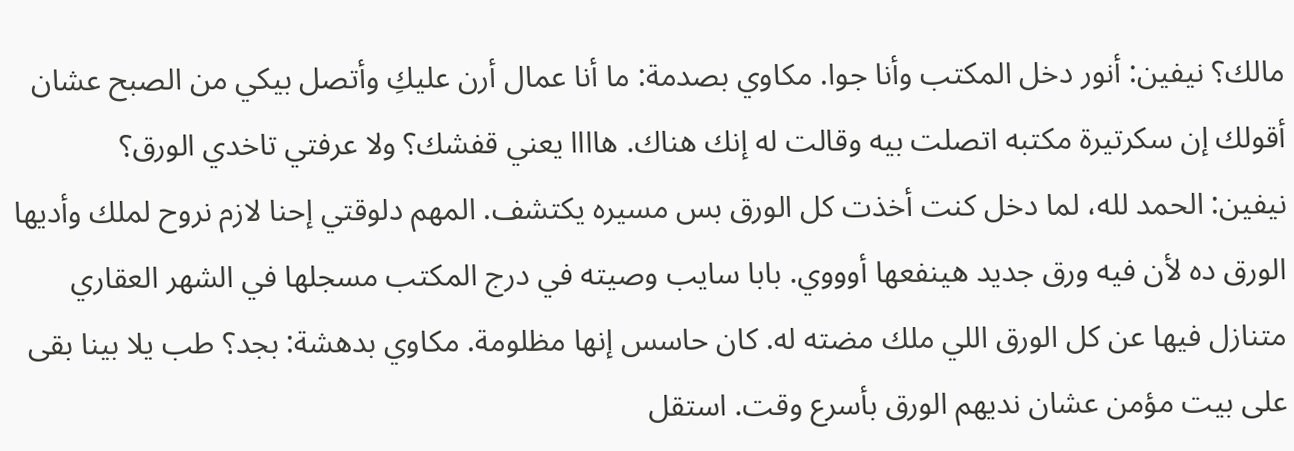مالك؟ نيفين: أنور دخل المكتب وأنا جوا. مكاوي بصدمة: ما أنا عمال أرن عليكِ وأتصل بيكي من الصبح عشان أقولك إن سكرتيرة مكتبه اتصلت بيه وقالت له إنك هناك. هاااا يعني قفشك؟ ولا عرفتي تاخدي الورق؟
نيفين: الحمد لله، لما دخل كنت أخذت كل الورق بس مسيره يكتشف. المهم دلوقتي إحنا لازم نروح لملك وأديها الورق ده لأن فيه ورق جديد هينفعها أوووي. بابا سايب وصيته في درج المكتب مسجلها في الشهر العقاري متنازل فيها عن كل الورق اللي ملك مضته له. كان حاسس إنها مظلومة. مكاوي بدهشة: بجد؟ طب يلا بينا بقى على بيت مؤمن عشان نديهم الورق بأسرع وقت. استقل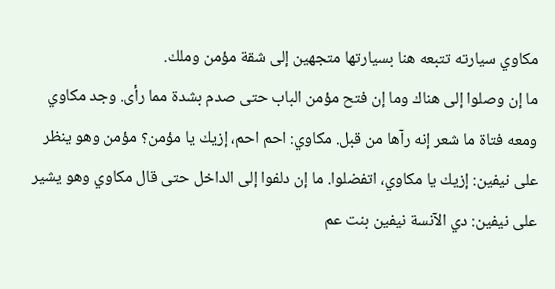مكاوي سيارته تتبعه هنا بسيارتها متجهين إلى شقة مؤمن وملك.
ما إن وصلوا إلى هناك وما إن فتح مؤمن الباب حتى صدم بشدة مما رأى. وجد مكاوي ومعه فتاة ما شعر إنه رآها من قبل. مكاوي: احم احم، إزيك يا مؤمن؟ مؤمن وهو ينظر على نيفين: إزيك يا مكاوي، اتفضلوا. ما إن دلفوا إلى الداخل حتى قال مكاوي وهو يشير على نيفين: دي الآنسة نيفين بنت عم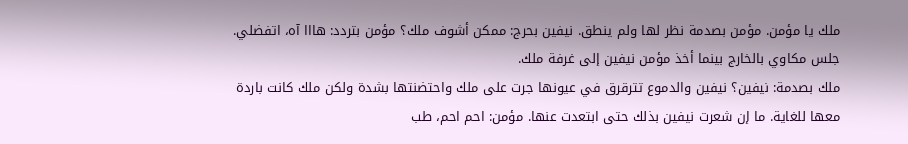ملك يا مؤمن. مؤمن بصدمة نظر لها ولم ينطق. نيفين بحرج: ممكن أشوف ملك؟ مؤمن بتردد: هااا آه، اتفضلي. جلس مكاوي بالخارج بينما أخذ مؤمن نيفين إلى غرفة ملك.
ملك بصدمة: نيفين؟ نيفين والدموع تترقرق في عيونها جرت على ملك واحتضنتها بشدة ولكن ملك كانت باردة معها للغاية. ما إن شعرت نيفين بذلك حتى ابتعدت عنها. مؤمن: احم احم، طب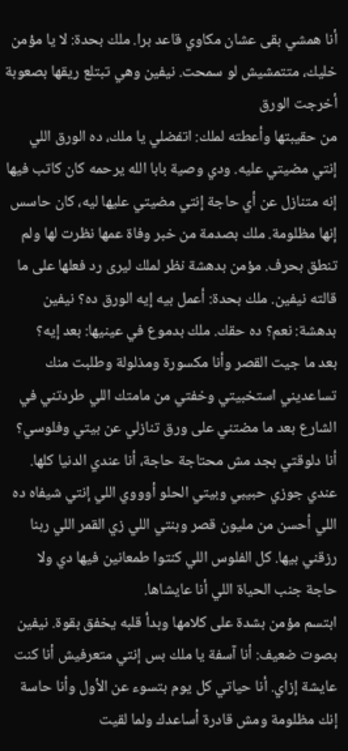أنا همشي بقى عشان مكاوي قاعد برا. ملك بحدة: لا يا مؤمن خليك، متتمشيش لو سمحت. نيفين وهي تبتلع ريقها بصعوبة أخرجت الورق
من حقيبتها وأعطته لملك: اتفضلي يا ملك، ده الورق اللي إنتي مضيتي عليه. ودي وصية بابا الله يرحمه كان كاتب فيها إنه متنازل عن أي حاجة إنتي مضيتي عليها ليه، كان حاسس إنها مظلومة. ملك بصدمة من خبر وفاة عمها نظرت لها ولم تنطق بحرف. مؤمن بدهشة نظر لملك ليرى رد فعلها على ما قالته نيفين. ملك بحدة: أعمل بيه إيه الورق ده؟ نيفين بدهشة: نعم؟ ده حقك. ملك بدموع في عينيها: بعد إيه؟
بعد ما جيت القصر وأنا مكسورة ومذلولة وطلبت منك تساعديني استخبيتي وخفتي من مامتك اللي طردتني في الشارع بعد ما مضتني على ورق تنازلي عن بيتي وفلوسي؟ أنا دلوقتي بجد مش محتاجة حاجة، أنا عندي الدنيا كلها. عندي جوزي حبيبي وبيتي الحلو أوووي اللي إنتي شيفاه ده اللي أحسن من مليون قصر وبنتي اللي زي القمر اللي ربنا رزقني بيها. كل الفلوس اللي كنتوا طمعانين فيها دي ولا حاجة جنب الحياة اللي أنا عايشاها.
ابتسم مؤمن بشدة على كلامها وبدأ قلبه يخفق بقوة. نيفين بصوت ضعيف: أنا آسفة يا ملك بس إنتي متعرفيش أنا كنت عايشة إزاي. أنا حياتي كل يوم بتسوء عن الأول وأنا حاسة إنك مظلومة ومش قادرة أساعدك ولما لقيت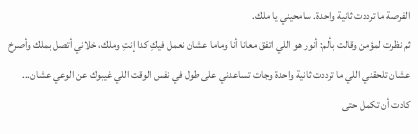الفرصة ما ترددت ثانية واحدة. سامحيني يا ملك.
ثم نظرت لمؤمن وقالت بألم: أنور هو اللي اتفق معانا أنا وماما عشان نعمل فيكِ كدا إنتِ وملك، خلاني أتصل بملك وأصرخ عشان تلحقني اللي ما ترددت ثانية واحدة وجات تساعدني على طول في نفس الوقت اللي غيبوك عن الوعي عشان... كادت أن تكمل حتى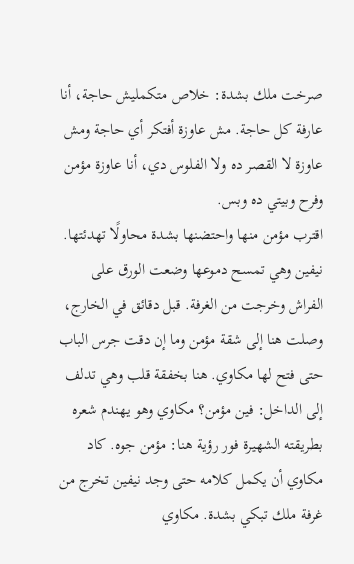صرخت ملك بشدة: خلاص متكمليش حاجة، أنا عارفة كل حاجة. مش عاوزة أفتكر أي حاجة ومش عاوزة لا القصر ده ولا الفلوس دي، أنا عاوزة مؤمن وفرح وبيتي ده وبس.
اقترب مؤمن منها واحتضنها بشدة محاولًا تهدئتها. نيفين وهي تمسح دموعها وضعت الورق على الفراش وخرجت من الغرفة. قبل دقائق في الخارج، وصلت هنا إلى شقة مؤمن وما إن دقت جرس الباب حتى فتح لها مكاوي. هنا بخفقة قلب وهي تدلف إلى الداخل: فين مؤمن؟ مكاوي وهو يهندم شعره بطريقته الشهيرة فور رؤية هنا: مؤمن جوه. كاد مكاوي أن يكمل كلامه حتى وجد نيفين تخرج من غرفة ملك تبكي بشدة. مكاوي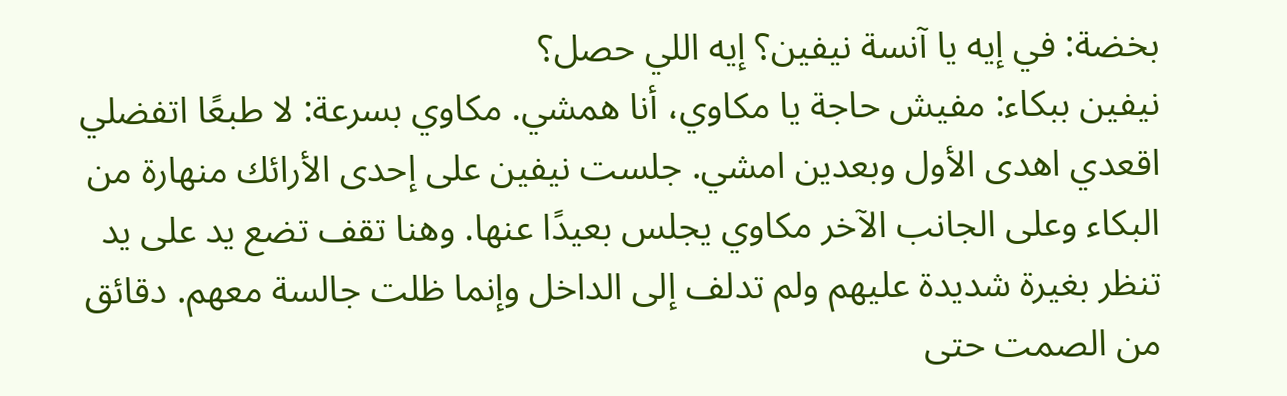بخضة: في إيه يا آنسة نيفين؟ إيه اللي حصل؟
نيفين ببكاء: مفيش حاجة يا مكاوي، أنا همشي. مكاوي بسرعة: لا طبعًا اتفضلي اقعدي اهدى الأول وبعدين امشي. جلست نيفين على إحدى الأرائك منهارة من البكاء وعلى الجانب الآخر مكاوي يجلس بعيدًا عنها. وهنا تقف تضع يد على يد تنظر بغيرة شديدة عليهم ولم تدلف إلى الداخل وإنما ظلت جالسة معهم. دقائق من الصمت حتى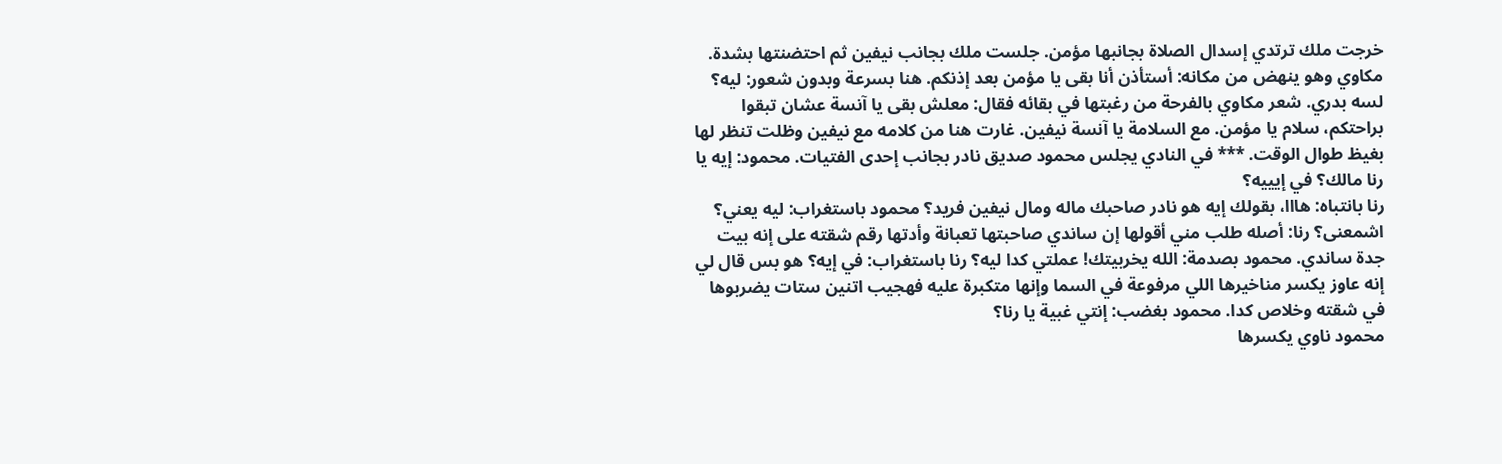خرجت ملك ترتدي إسدال الصلاة بجانبها مؤمن. جلست ملك بجانب نيفين ثم احتضنتها بشدة.
مكاوي وهو ينهض من مكانه: أستأذن أنا بقى يا مؤمن بعد إذنكم. هنا بسرعة وبدون شعور: ليه؟ لسه بدري. شعر مكاوي بالفرحة من رغبتها في بقائه فقال: معلش بقى يا آنسة عشان تبقوا براحتكم، سلام يا مؤمن. مع السلامة يا آنسة نيفين. غارت هنا من كلامه مع نيفين وظلت تنظر لها بغيظ طوال الوقت. *** في النادي يجلس محمود صديق نادر بجانب إحدى الفتيات. محمود: إيه يا رنا مالك؟ في إيييه؟
رنا بانتباه: هااا، بقولك إيه هو نادر صاحبك ماله ومال نيفين فريد؟ محمود باستغراب: ليه يعني؟ اشمعنى؟ رنا: أصله طلب مني أقولها إن ساندي صاحبتها تعبانة وأدتها رقم شقته على إنه بيت جدة ساندي. محمود بصدمة: الله يخربيتك! عملتي كدا ليه؟ رنا باستغراب: في إيه؟ هو بس قال لي إنه عاوز يكسر مناخيرها اللي مرفوعة في السما وإنها متكبرة عليه فهجيب اتنين ستات يضربوها في شقته وخلاص كدا. محمود بغضب: إنتي غبية يا رنا؟
محمود ناوي يكسرها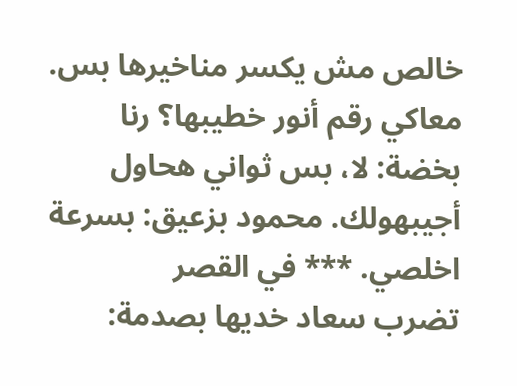خالص مش يكسر مناخيرها بس. معاكي رقم أنور خطيبها؟ رنا بخضة: لا، بس ثواني هحاول أجيبهولك. محمود بزعيق: بسرعة اخلصي. *** في القصر
تضرب سعاد خديها بصدمة: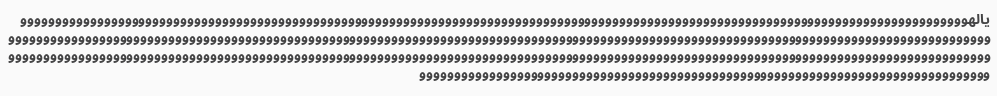يالهوووووووووووووووووووووووووووووووووووووووووووووووووووووووووووووووووووووووووووووووووووووووووووووووووووووووووووووووووووووووووووووووووووووووووووووووووووووووووووووووووووووووووووووووووووووووووووووووووووووووووووووووووووووووووووووووووووووووووووووووووووووووووووووووووووووووووووووووووووووووووووووووووووووووووووووووووووووووووووووووووووووووووووووووووووووووووووووووووووووووووووووووووووووووووووووووووووووووووووووووووووووووووووووووووووووووووووووووووووووووووووووووووووووووووووووووووووووووووووووووووووووووووووووووووووو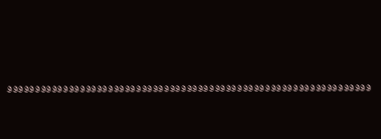ووووووووووووووووووووووووووووووووووووووووووووووووووووووووووووووووو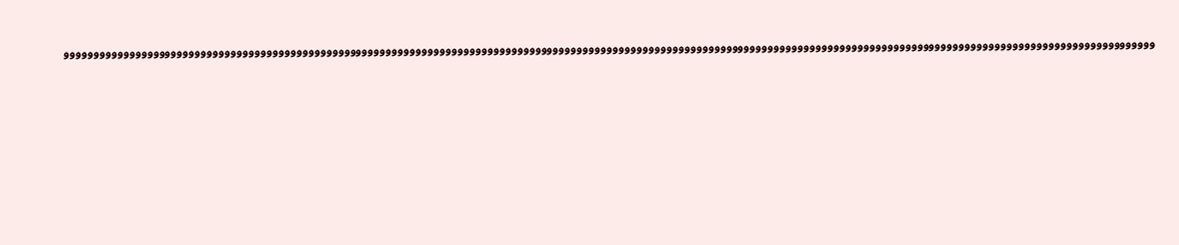ووووووووووووووووووووووووووووووووووووووووووووووووووووووووووووووووووووووووووووووووووووووووووووووووووووووووووووووووووووووووووووووووووووووووووووووووووووووووووووووووووووووووووووووووووووووو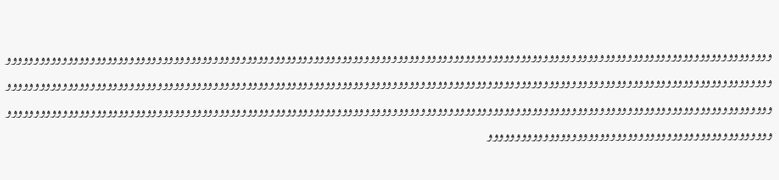وووووووووووووووووووووووووووووووووووووووووووووووووووووووووووووووووووووووووووووووووووووووووووووووووووووووووووووووووووووووووووووووووووووووووووووووووووووووووووووووووووووووووووووووووووووووووووووووووووووووووووووووووووووووووووووووووووووووووووووووووووووووووووووووووووووووووووووووووووووووووووووووووووووووووووووووووووووووووووووووووووووووووووووووووووووووووووووووووووووووووووووووووووووووووووووووووووووووووووووووووووووووووووووووووووووووووووووووووووووووووووووووووووووووووووووو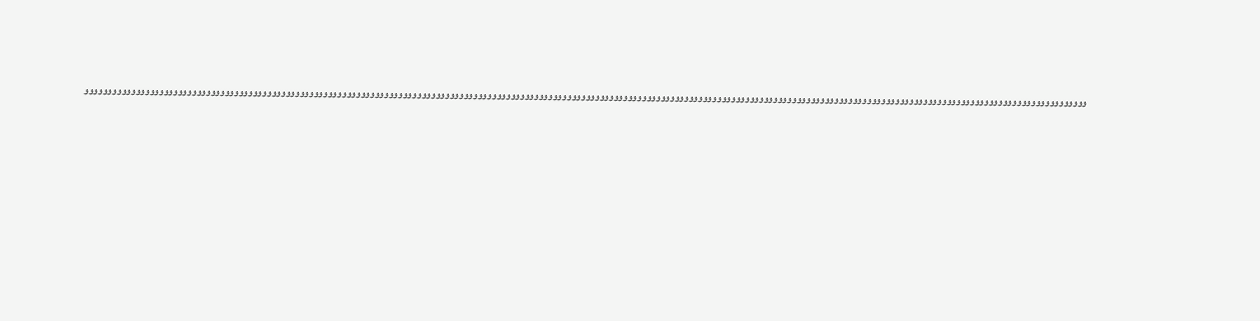وووووووووووووووووووووووووووووووووووووووووووووووووووووووووووووووووووووووووووووووووووووووووووووووووووووووووووووووووووووووووووووووووووووووووووووووووووووووووووووووووووووووووووووووووووووووووووووووووووووووووووووووووووووو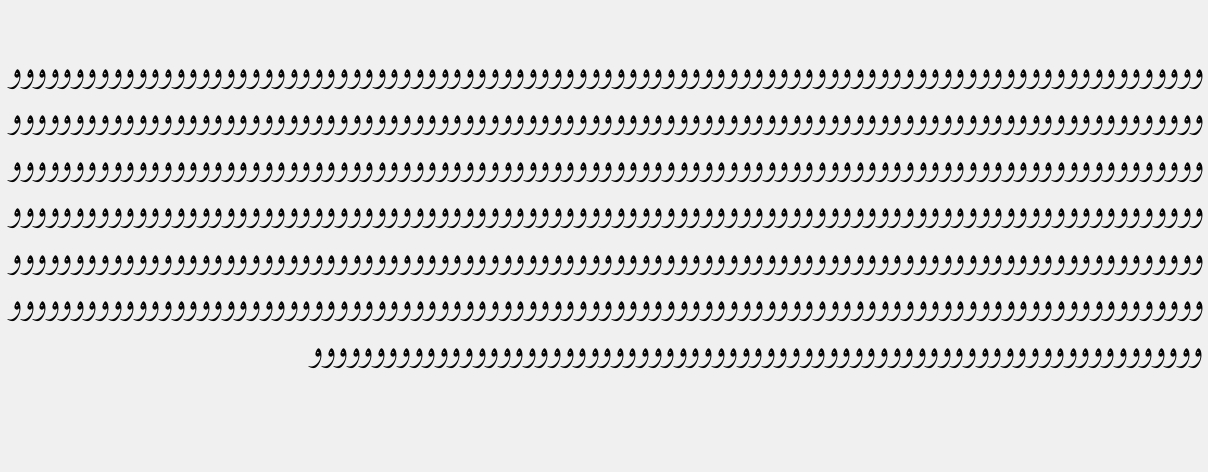ووووووووووووووووووووووووووووووووووووووووووووووووووووووووووووووووووووووووووووووووووووووووووووووووووووووووووووووووووووووووووووووووووووووووووووووووووووووووووووووووووووووووووووووووووووووووووووووووووووووووووووووووووووووووووووووووووووووووووووووووووووووووووووووووووووووووووووووووووووووووووووووووووووووووووووووووووووووووووووووووووووووووووووووووووووووووووووووووووووووووووووووووووووووووووووووووووووووووووووووووووووووووووووووووووووووووووووووووووووووووووووووووووووووووووووووووووووووووووووووووووووووووووووووووووووووووووووووووووووووووووووووووووووووووووووووووووووووووووووووووووووووووووووووووووووووووووووووووووووووووووووووووووووووووووووووووووووووووووووووووو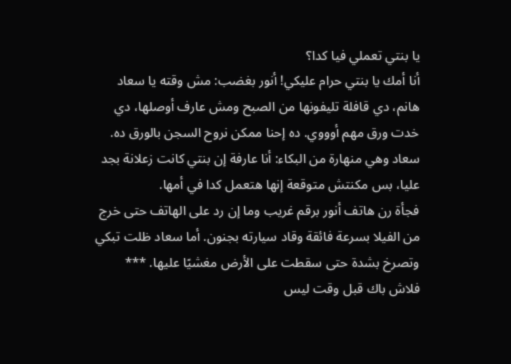يا بنتي تعملي فيا كدا؟
أنا أمك يا بنتي حرام عليكي! أنور بغضب: مش وقته يا سعاد هانم، دي قافلة تليفونها من الصبح ومش عارف أوصلها، دي خدت ورق مهم أوووي. ده إحنا ممكن نروح السجن بالورق ده. سعاد وهي منهارة من البكاء: أنا عارفة إن بنتي كانت زعلانة بجد عليا، بس مكنتش متوقعة إنها هتعمل كدا في أمها.
فجأة رن هاتف أنور برقم غريب وما إن رد على الهاتف حتى خرج من الفيلا بسرعة فائقة وقاد سيارته بجنون. أما سعاد ظلت تبكي وتصرخ بشدة حتى سقطت على الأرض مغشيًا عليها. *** فلاش باك قبل وقت ليس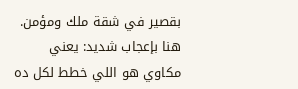بقصير في شقة ملك ومؤمن. هنا بإعجاب شديد: يعني مكاوي هو اللي خطط لكل ده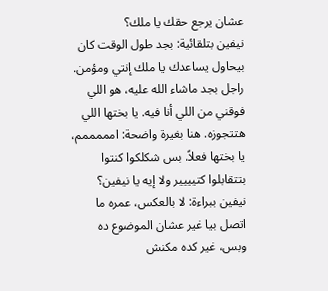عشان يرجع حقك يا ملك؟
نيفين بتلقائية: بجد طول الوقت كان بيحاول يساعدك يا ملك إنتي ومؤمن. راجل بجد ماشاء الله عليه، هو اللي فوقني من اللي أنا فيه. يا بختها اللي هتتجوزه. هنا بغيرة واضحة: امممممم، يا بختها فعلاً. بس شكلكوا كنتوا بتتقابلوا كتيييير ولا إيه يا نيفين؟ نيفين ببراءة: لا بالعكس، عمره ما اتصل بيا غير عشان الموضوع ده وبس، غير كده مكنش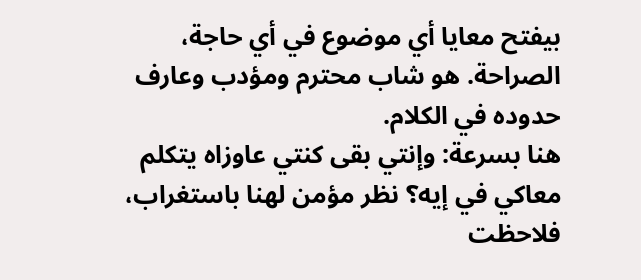بيفتح معايا أي موضوع في أي حاجة، الصراحة. هو شاب محترم ومؤدب وعارف حدوده في الكلام.
هنا بسرعة: وإنتي بقى كنتي عاوزاه يتكلم معاكي في إيه؟ نظر مؤمن لهنا باستغراب، فلاحظت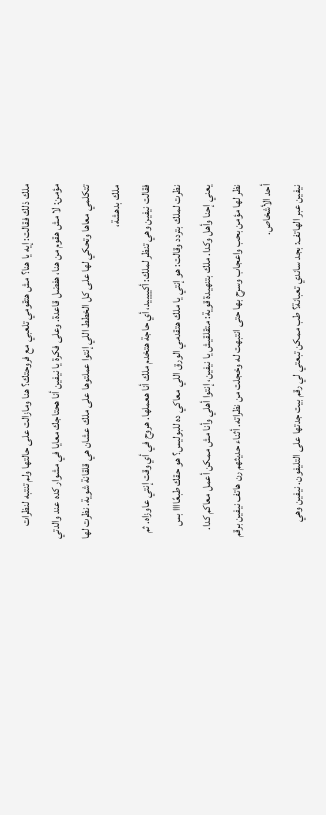ملك ذلك فقالت: إيه يا هنا؟ مش هتقومي تلعبي مع فروحتك؟ هنا ومازالت على حالتها ولم تنتبه لنظرات مؤمن: لا مش هقوم من هنا، هفضل قاعدة. وعلى فكرة يا نيفين أنا هحتاجك معايا في مشوار كده عند والدتي تتكلمي معاها وتحكي لها على كل الخطط اللي إنتوا عملتوها على ملك عشان هي قلقانة شوية. نظرت لها ملك بدهشة،
فقالت نيفين وهي تنظر لملك: أكييييد، أي حاجة هتخدم ملك أنا هعملها. هروح في أي وقت إنتي عاوزاه. ثم نظرت لملك بتردد وقالت: هو إنتي يا ملك هتقدمي الورق اللي معاكي ده للبوليس؟ هو حقك طبعًاااا بس يعني إحنا وأهل وكدا. ملك بتنهيدة قوية: متقلقيش يا نيفين، إنتوا أهلي وأنا مش ممكن أعمل معاكم كدا. نظر لها مؤمن بحب واعجاب وسرح بها حتى انتبهت له وخجلت من نظراته. أثناء حديثهم رن هاتف نيفين برقم أحد الأشخاص.
نيفين عبر الهاتف: بجد ساندي تعبانة؟ طب ممكن تبعتي لي رقم بيت جدتها على التليفون. نيفين وهي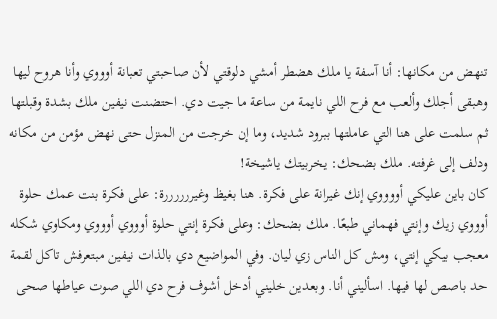تنهض من مكانها: أنا آسفة يا ملك هضطر أمشي دلوقتي لأن صاحبتي تعبانة أوووي وأنا هروح ليها وهبقى أجلك وألعب مع فرح اللي نايمة من ساعة ما جيت دي. احتضنت نيفين ملك بشدة وقبلتها ثم سلمت على هنا التي عاملتها ببرود شديد، وما إن خرجت من المنزل حتى نهض مؤمن من مكانه ودلف إلى غرفته. ملك بضحك: يخربيتك ياشيخة!
كان باين عليكي أووووي إنك غيرانة على فكرة. هنا بغيظ وغيررررررة: على فكرة بنت عمك حلوة أوووي زيك وإنتي فهماني طبعًا. ملك بضحك: وعلى فكرة إنتي حلوة أوووي أوووي ومكاوي شكله معجب بيكي إنتي، ومش كل الناس زي ليان. وفي المواضيع دي بالذات نيفين مبتعرفش تاكل لقمة حد باصص لها فيها. اسأليني أنا. وبعدين خليني أدخل أشوف فرح دي اللي صوت عياطها صحى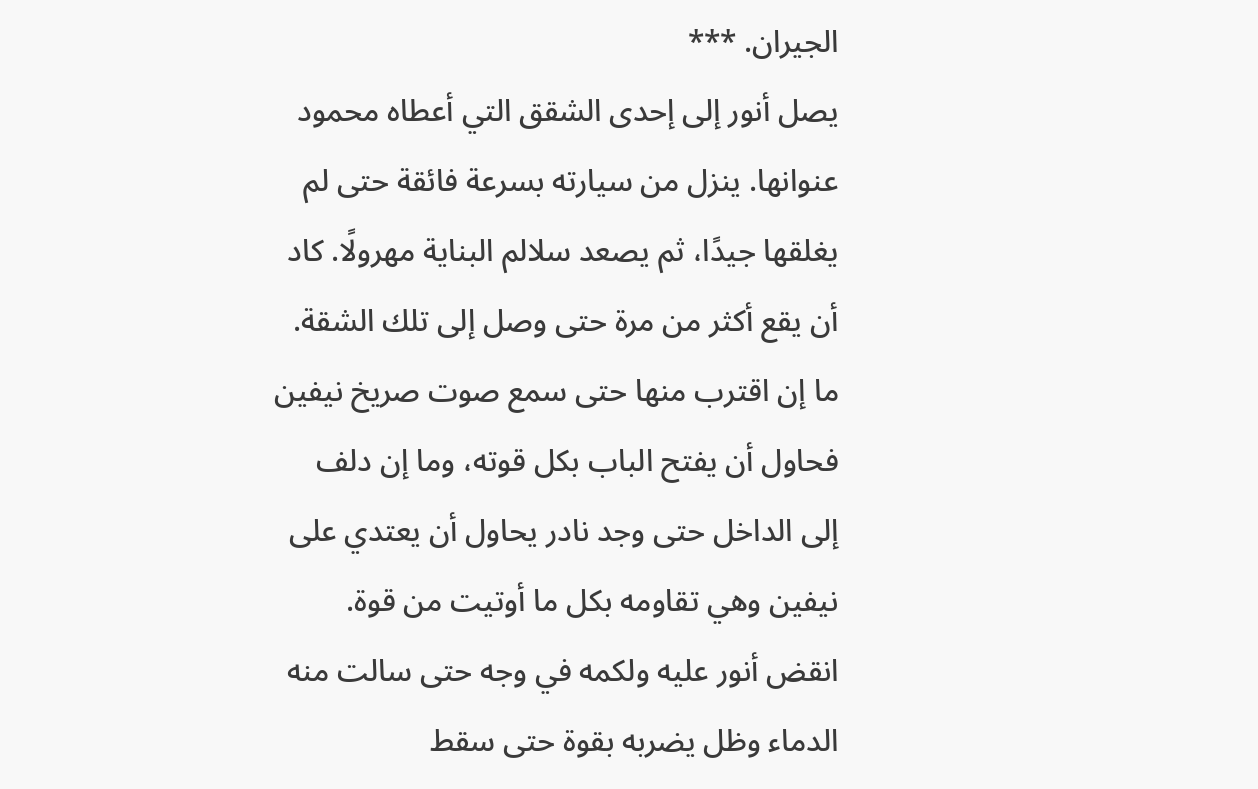الجيران. ***
يصل أنور إلى إحدى الشقق التي أعطاه محمود عنوانها. ينزل من سيارته بسرعة فائقة حتى لم يغلقها جيدًا، ثم يصعد سلالم البناية مهرولًا. كاد أن يقع أكثر من مرة حتى وصل إلى تلك الشقة. ما إن اقترب منها حتى سمع صوت صريخ نيفين فحاول أن يفتح الباب بكل قوته، وما إن دلف إلى الداخل حتى وجد نادر يحاول أن يعتدي على نيفين وهي تقاومه بكل ما أوتيت من قوة. انقض أنور عليه ولكمه في وجه حتى سالت منه الدماء وظل يضربه بقوة حتى سقط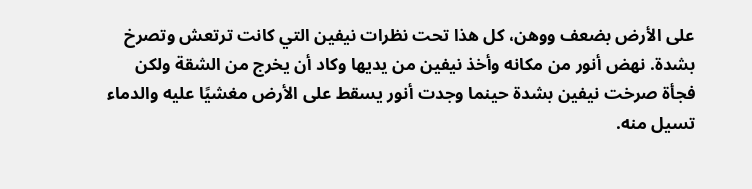على الأرض بضعف ووهن، كل هذا تحت نظرات نيفين التي كانت ترتعش وتصرخ بشدة. نهض أنور من مكانه وأخذ نيفين من يديها وكاد أن يخرج من الشقة ولكن فجأة صرخت نيفين بشدة حينما وجدت أنور يسقط على الأرض مغشيًا عليه والدماء تسيل منه.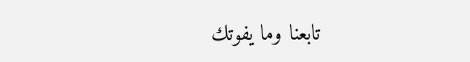تابعنا وما يفوتك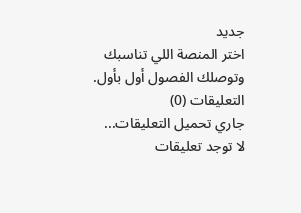جديد
اختر المنصة اللي تناسبك وتوصلك الفصول أول بأول.
التعليقات (0)
جاري تحميل التعليقات...
لا توجد تعليقات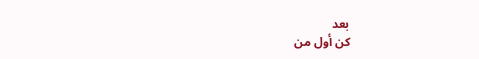بعد
كن أول من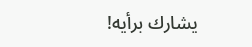يشارك برأيه!